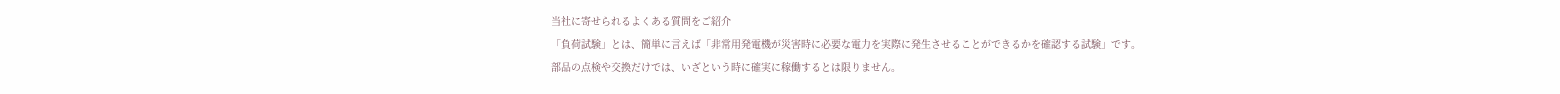当社に寄せられるよくある質問をご紹介
「負荷試験」とは、簡単に言えば「非常用発電機が災害時に必要な電力を実際に発生させることができるかを確認する試験」です。
部品の点検や交換だけでは、いざという時に確実に稼働するとは限りません。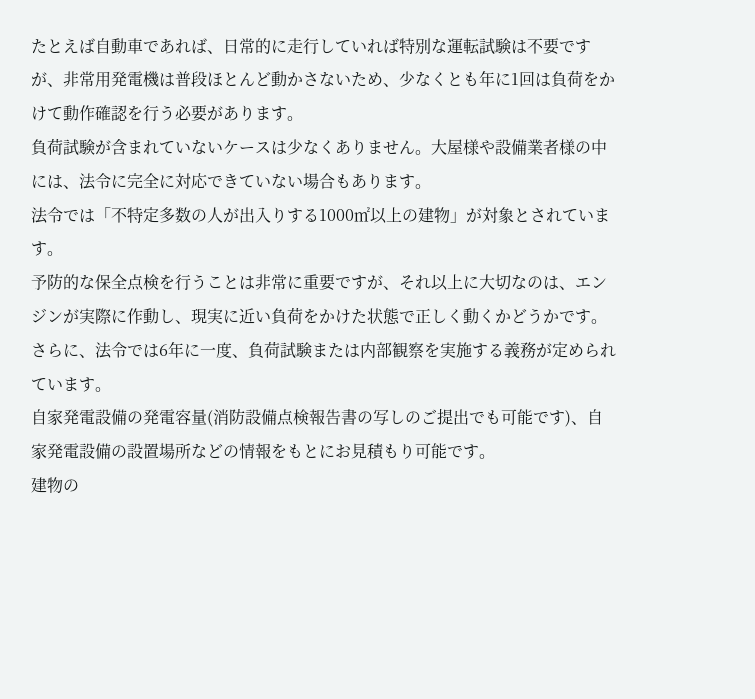たとえば自動車であれば、日常的に走行していれば特別な運転試験は不要ですが、非常用発電機は普段ほとんど動かさないため、少なくとも年に1回は負荷をかけて動作確認を行う必要があります。
負荷試験が含まれていないケースは少なくありません。大屋様や設備業者様の中には、法令に完全に対応できていない場合もあります。
法令では「不特定多数の人が出入りする1000㎡以上の建物」が対象とされています。
予防的な保全点検を行うことは非常に重要ですが、それ以上に大切なのは、エンジンが実際に作動し、現実に近い負荷をかけた状態で正しく動くかどうかです。
さらに、法令では6年に一度、負荷試験または内部観察を実施する義務が定められています。
自家発電設備の発電容量(消防設備点検報告書の写しのご提出でも可能です)、自家発電設備の設置場所などの情報をもとにお見積もり可能です。
建物の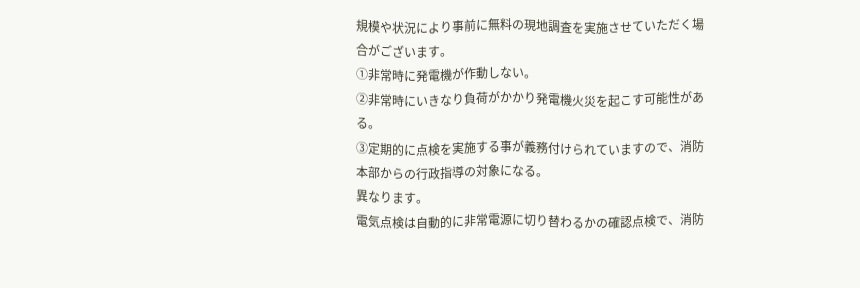規模や状況により事前に無料の現地調査を実施させていただく場合がございます。
①非常時に発電機が作動しない。
②非常時にいきなり負荷がかかり発電機火災を起こす可能性がある。
③定期的に点検を実施する事が義務付けられていますので、消防本部からの行政指導の対象になる。
異なります。
電気点検は自動的に非常電源に切り替わるかの確認点検で、消防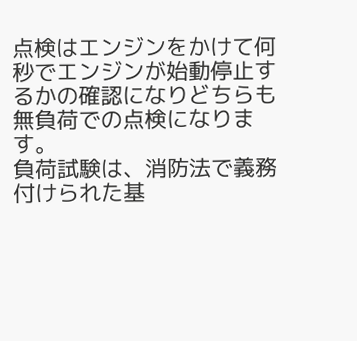点検はエンジンをかけて何秒でエンジンが始動停止するかの確認になりどちらも無負荷での点検になります。
負荷試験は、消防法で義務付けられた基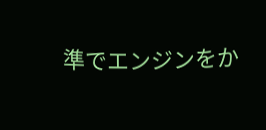準でエンジンをか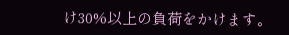け30%以上の負荷をかけます。